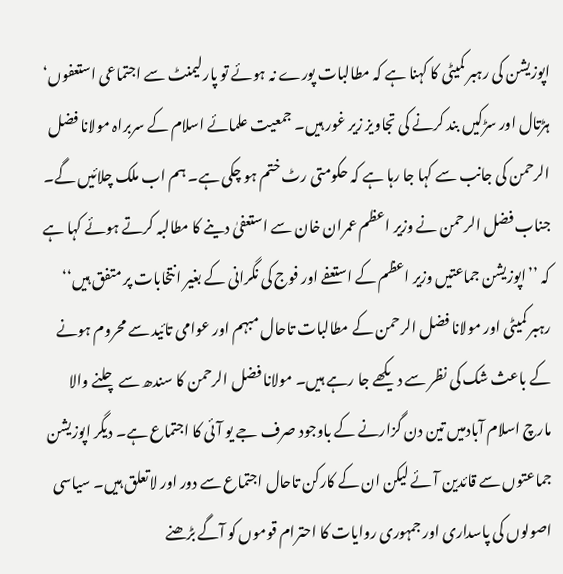اپوزیشن کی رہبر کمیٹی کا کہنا ہے کہ مطالبات پورے نہ ہوئے تو پارلیمنٹ سے اجتماعی استعفوں‘ ہڑتال اور سڑکیں بند کرنے کی تجاویز زیر غور ہیں۔ جمعیت علمائے اسلام کے سربراہ مولانا فضل الرحمن کی جانب سے کہا جا رہا ہے کہ حکومتی رٹ ختم ہو چکی ہے۔ ہم اب ملک چلائیں گے۔ جناب فضل الرحمن نے وزیر اعظم عمران خان سے استعفیٰ دینے کا مطالبہ کرتے ہوئے کہا ہے کہ ’’اپوزیشن جماعتیں وزیر اعظم کے استعفے اور فوج کی نگرانی کے بغیر انتخابات پر متفق ہیں‘‘ رہبر کمیٹی اور مولانا فضل الرحمن کے مطالبات تاحال مبہم اور عوامی تائید سے محروم ہونے کے باعث شک کی نظر سے دیکھے جا رہے ہیں۔ مولانا فضل الرحمن کا سندھ سے چلنے والا مارچ اسلام آبادمیں تین دن گزارنے کے باوجود صرف جے یو آئی کا اجتماع ہے۔ دیگر اپوزیشن جماعتوں سے قائدین آئے لیکن ان کے کارکن تاحال اجتماع سے دور اور لاتعلق ہیں۔ سیاسی اصولوں کی پاسداری اور جمہوری روایات کا احترام قوموں کو آگے بڑھنے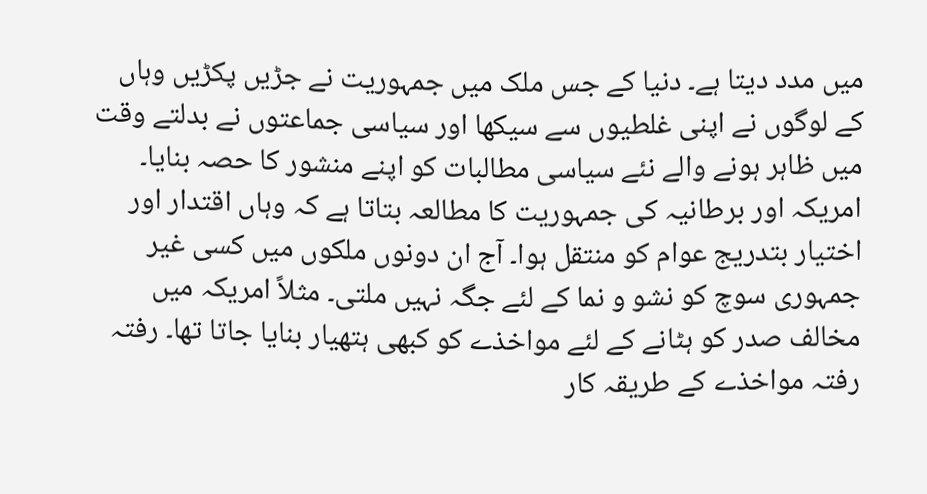میں مدد دیتا ہے۔ دنیا کے جس ملک میں جمہوریت نے جڑیں پکڑیں وہاں کے لوگوں نے اپنی غلطیوں سے سیکھا اور سیاسی جماعتوں نے بدلتے وقت میں ظاہر ہونے والے نئے سیاسی مطالبات کو اپنے منشور کا حصہ بنایا۔ امریکہ اور برطانیہ کی جمہوریت کا مطالعہ بتاتا ہے کہ وہاں اقتدار اور اختیار بتدریج عوام کو منتقل ہوا۔ آج ان دونوں ملکوں میں کسی غیر جمہوری سوچ کو نشو و نما کے لئے جگہ نہیں ملتی۔ مثلاً امریکہ میں مخالف صدر کو ہٹانے کے لئے مواخذے کو کبھی ہتھیار بنایا جاتا تھا۔ رفتہ رفتہ مواخذے کے طریقہ کار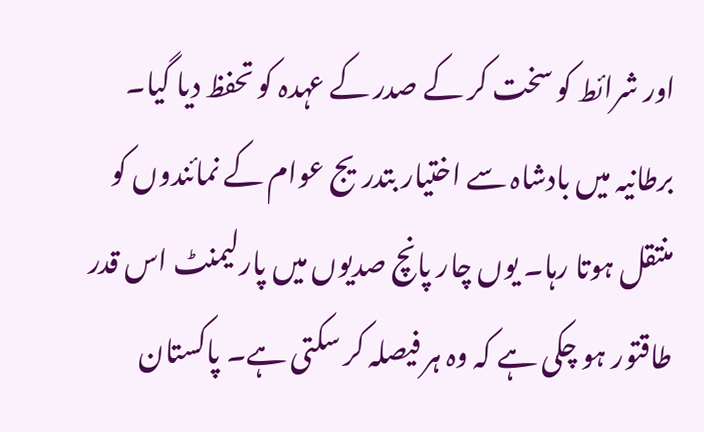اور شرائط کو سخت کر کے صدر کے عہدہ کو تحفظ دیا گیا۔ برطانیہ میں بادشاہ سے اختیار بتدریج عوام کے نمائندوں کو منتقل ہوتا رہا۔ یوں چار پانچ صدیوں میں پارلیمنٹ اس قدر طاقتور ہو چکی ہے کہ وہ ہر فیصلہ کر سکتی ہے۔ پاکستان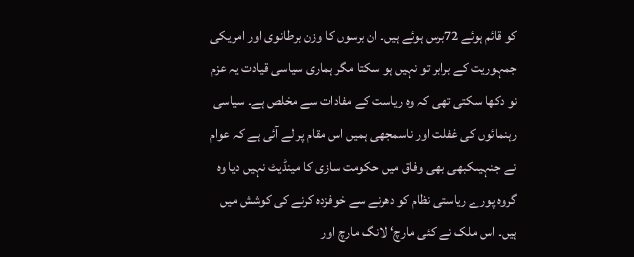کو قائم ہوئے 72برس ہوئے ہیں۔ ان برسوں کا وزن برطانوی اور امریکی جمہوریت کے برابر تو نہیں ہو سکتا مگر ہماری سیاسی قیادت یہ عزم نو دکھا سکتی تھی کہ وہ ریاست کے مفادات سے مخلص ہے۔ سیاسی رہنمائوں کی غفلت اور ناسمجھی ہمیں اس مقام پر لے آئی ہے کہ عوام نے جنہیںکبھی بھی وفاق میں حکومت سازی کا مینڈیٹ نہیں دیا وہ گروہ پورے ریاستی نظام کو دھرنے سے خوفزدہ کرنے کی کوشش میں ہیں۔ اس ملک نے کئی مارچ‘ لانگ مارچ اور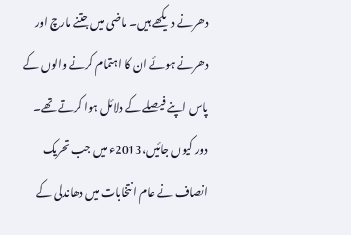دھرنے دیکھے ہیں۔ ماضی میں جتنے مارچ اور دھرنے ہوئے ان کا اہتمام کرنے والوں کے پاس اپنے فیصلے کے دلائل ہوا کرتے تھے۔ دور کیوں جائیں،2013ء میں جب تحریک انصاف نے عام انتخابات میں دھاندلی کے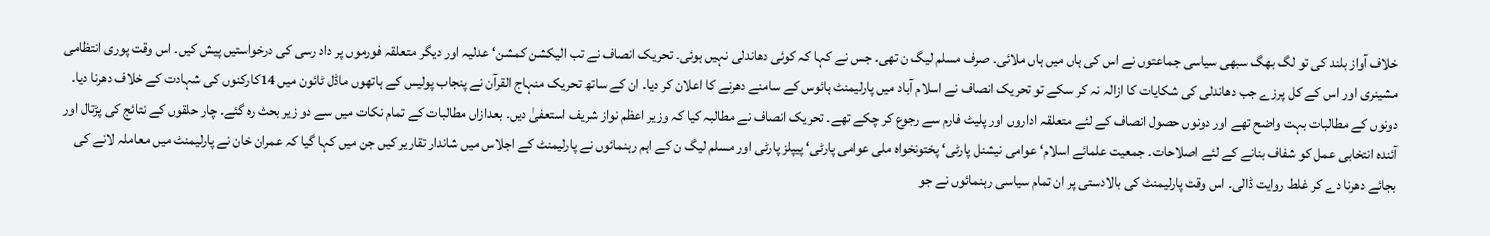خلاف آواز بلند کی تو لگ بھگ سبھی سیاسی جماعتوں نے اس کی ہاں میں ہاں ملائی۔ صرف مسلم لیگ ن تھی۔ جس نے کہا کہ کوئی دھاندلی نہیں ہوئی۔ تحریک انصاف نے تب الیکشن کمشن‘ عدلیہ اور دیگر متعلقہ فورموں پر داد رسی کی درخواستیں پیش کیں۔ اس وقت پوری انتظامی مشینری اور اس کے کل پرزے جب دھاندلی کی شکایات کا ازالہ نہ کر سکے تو تحریک انصاف نے اسلام آباد میں پارلیمنٹ ہائوس کے سامنے دھرنے کا اعلان کر دیا۔ ان کے ساتھ تحریک منہاج القرآن نے پنجاب پولیس کے ہاتھوں ماڈل ٹائون میں 14کارکنوں کی شہادت کے خلاف دھرنا دیا۔ دونوں کے مطالبات بہت واضح تھے اور دونوں حصول انصاف کے لئے متعلقہ اداروں اور پلیٹ فارم سے رجوع کر چکے تھے۔ تحریک انصاف نے مطالبہ کیا کہ وزیر اعظم نواز شریف استعفیٰ دیں۔ بعدازاں مطالبات کے تمام نکات میں سے دو زیر بحث رہ گئے۔ چار حلقوں کے نتائج کی پڑتال اور آئندہ انتخابی عمل کو شفاف بنانے کے لئے اصلاحات۔ جمعیت علمائے اسلام‘ عوامی نیشنل پارٹی‘ پختونخواہ ملی عوامی پارٹی‘ پیپلز پارٹی اور مسلم لیگ ن کے اہم رہنمائوں نے پارلیمنٹ کے اجلاس میں شاندار تقاریر کیں جن میں کہا گیا کہ عمران خان نے پارلیمنٹ میں معاملہ لانے کی بجائے دھرنا دے کر غلط روایت ڈالی۔ اس وقت پارلیمنٹ کی بالادستی پر ان تمام سیاسی رہنمائوں نے جو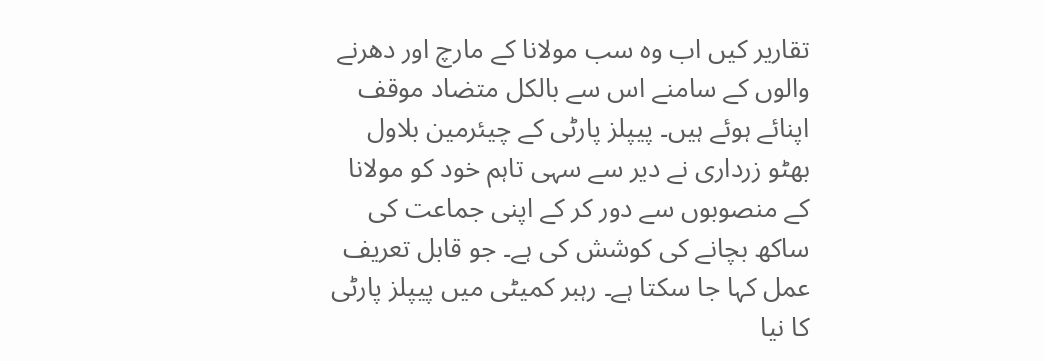تقاریر کیں اب وہ سب مولانا کے مارچ اور دھرنے والوں کے سامنے اس سے بالکل متضاد موقف اپنائے ہوئے ہیں۔ پیپلز پارٹی کے چیئرمین بلاول بھٹو زرداری نے دیر سے سہی تاہم خود کو مولانا کے منصوبوں سے دور کر کے اپنی جماعت کی ساکھ بچانے کی کوشش کی ہے۔ جو قابل تعریف عمل کہا جا سکتا ہے۔ رہبر کمیٹی میں پیپلز پارٹی کا نیا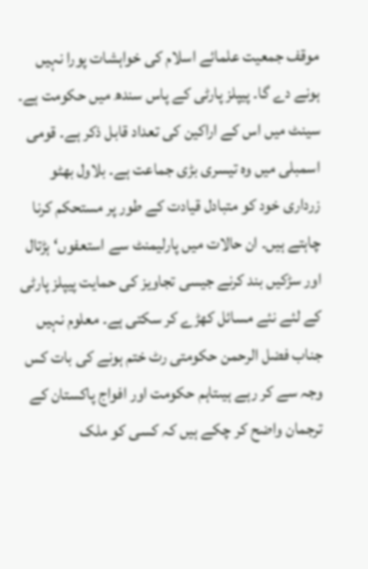موقف جمعیت علمائے اسلام کی خواہشات پورا نہیں ہونے دے گا۔ پیپلز پارٹی کے پاس سندھ میں حکومت ہے۔ سینٹ میں اس کے اراکین کی تعداد قابل ذکر ہے۔ قومی اسمبلی میں وہ تیسری بڑی جماعت ہے۔ بلاول بھٹو زرداری خود کو متبادل قیادت کے طور پر مستحکم کرنا چاہتے ہیں۔ ان حالات میں پارلیمنٹ سے استعفوں‘ ہڑتال اور سڑکیں بند کرنے جیسی تجاویز کی حمایت پیپلز پارٹی کے لئے نئے مسائل کھڑے کر سکتی ہے۔ معلوم نہیں جناب فضل الرحمن حکومتی رٹ ختم ہونے کی بات کس وجہ سے کر رہے ہیںتاہم حکومت اور افواج پاکستان کے ترجمان واضح کر چکے ہیں کہ کسی کو ملک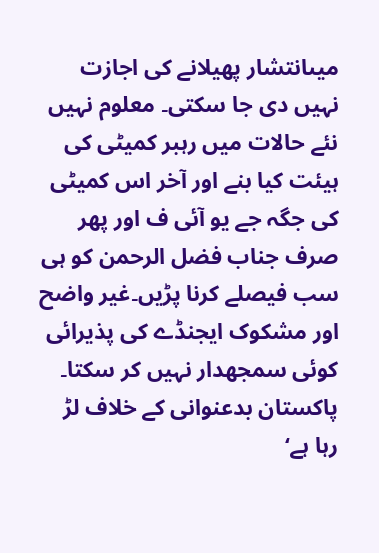میںانتشار پھیلانے کی اجازت نہیں دی جا سکتی۔ معلوم نہیں نئے حالات میں رہبر کمیٹی کی ہیئت کیا بنے اور آخر اس کمیٹی کی جگہ جے یو آئی ف اور پھر صرف جناب فضل الرحمن کو ہی سب فیصلے کرنا پڑیں۔غیر واضح اور مشکوک ایجنڈے کی پذیرائی کوئی سمجھدار نہیں کر سکتا۔ پاکستان بدعنوانی کے خلاف لڑ رہا ہے‘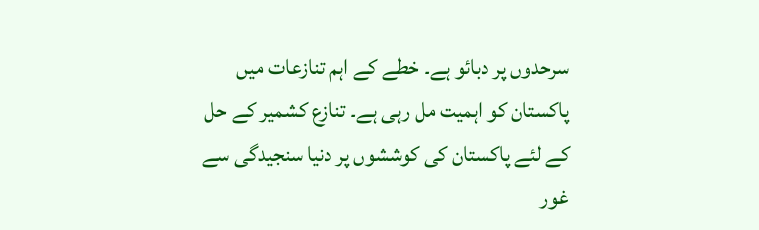سرحدوں پر دبائو ہے۔ خطے کے اہم تنازعات میں پاکستان کو اہمیت مل رہی ہے۔ تنازع کشمیر کے حل کے لئے پاکستان کی کوششوں پر دنیا سنجیدگی سے غور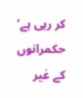کر رہی ہے‘ حکمرانوں کے غیر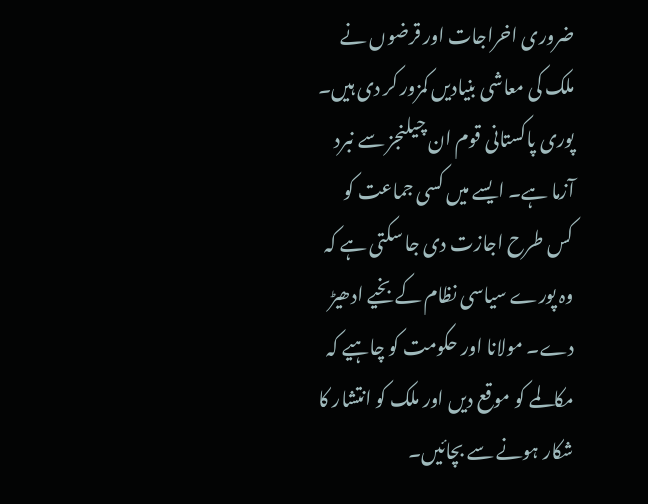ضروری اخراجات اور قرضوں نے ملک کی معاشی بنیادیں کمزور کر دی ہیں۔ پوری پاکستانی قوم ان چیلنجز سے نبرد آزما ہے۔ ایسے میں کسی جماعت کو کس طرح اجازت دی جا سکتی ہے کہ وہ پورے سیاسی نظام کے بخیے ادھیڑ دے۔ مولانا اور حکومت کو چاہیے کہ مکالمے کو موقع دیں اور ملک کو انتشار کا شکار ہونے سے بچائیں۔